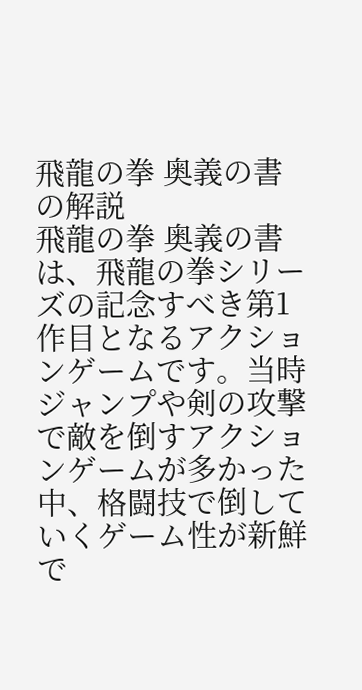飛龍の拳 奥義の書の解説
飛龍の拳 奥義の書は、飛龍の拳シリーズの記念すべき第1作目となるアクションゲームです。当時ジャンプや剣の攻撃で敵を倒すアクションゲームが多かった中、格闘技で倒していくゲーム性が新鮮で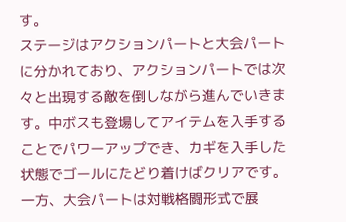す。
ステージはアクションパートと大会パートに分かれており、アクションパートでは次々と出現する敵を倒しながら進んでいきます。中ボスも登場してアイテムを入手することでパワーアップでき、カギを入手した状態でゴールにたどり着けばクリアです。
一方、大会パートは対戦格闘形式で展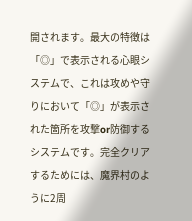開されます。最大の特徴は「◎」で表示される心眼システムで、これは攻めや守りにおいて「◎」が表示された箇所を攻撃or防御するシステムです。完全クリアするためには、魔界村のように2周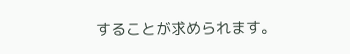することが求められます。